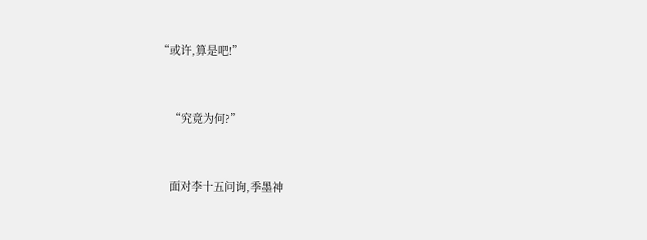“或许,算是吧!”


    “究竟为何?”


    面对李十五问询,季墨神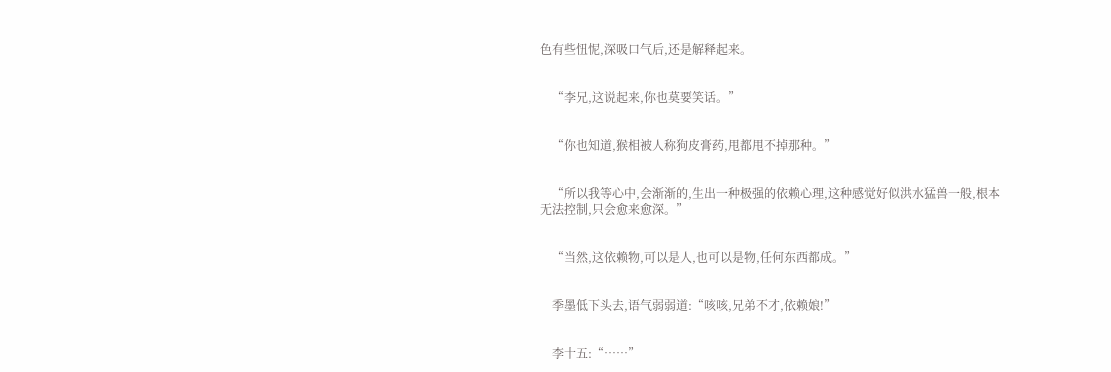色有些忸怩,深吸口气后,还是解释起来。


    “李兄,这说起来,你也莫要笑话。”


    “你也知道,猴相被人称狗皮膏药,甩都甩不掉那种。”


    “所以我等心中,会渐渐的,生出一种极强的依赖心理,这种感觉好似洪水猛兽一般,根本无法控制,只会愈来愈深。”


    “当然,这依赖物,可以是人,也可以是物,任何东西都成。”


    季墨低下头去,语气弱弱道:“咳咳,兄弟不才,依赖娘!”


    李十五:“……”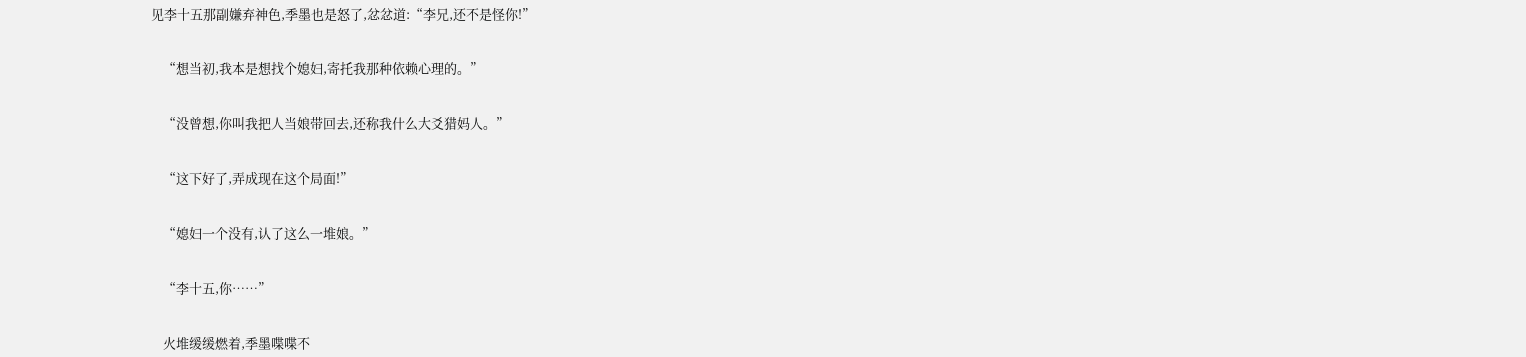见李十五那副嫌弃神色,季墨也是怒了,忿忿道:“李兄,还不是怪你!”


    “想当初,我本是想找个媳妇,寄托我那种依赖心理的。”


    “没曾想,你叫我把人当娘带回去,还称我什么大爻猎妈人。”


    “这下好了,弄成现在这个局面!”


    “媳妇一个没有,认了这么一堆娘。”


    “李十五,你……”


    火堆缓缓燃着,季墨喋喋不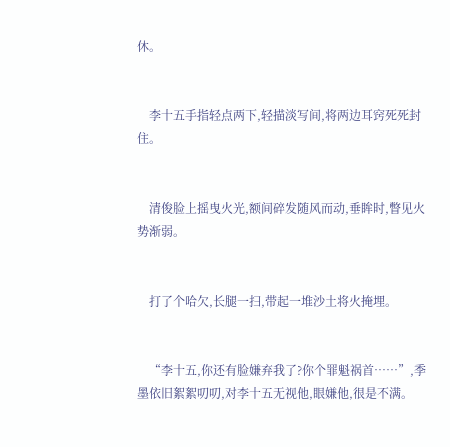休。


    李十五手指轻点两下,轻描淡写间,将两边耳窍死死封住。


    清俊脸上摇曳火光,额间碎发随风而动,垂眸时,瞥见火势渐弱。


    打了个哈欠,长腿一扫,带起一堆沙土将火掩埋。


    “李十五,你还有脸嫌弃我了?你个罪魁祸首……”,季墨依旧絮絮叨叨,对李十五无视他,眼嫌他,很是不满。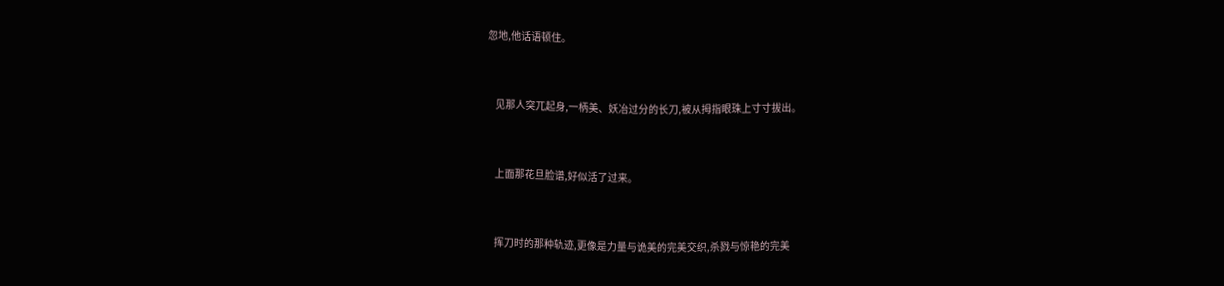忽地,他话语顿住。


    见那人突兀起身,一柄美、妖冶过分的长刀,被从拇指眼珠上寸寸拔出。


    上面那花旦脸谱,好似活了过来。


    挥刀时的那种轨迹,更像是力量与诡美的完美交织,杀戮与惊艳的完美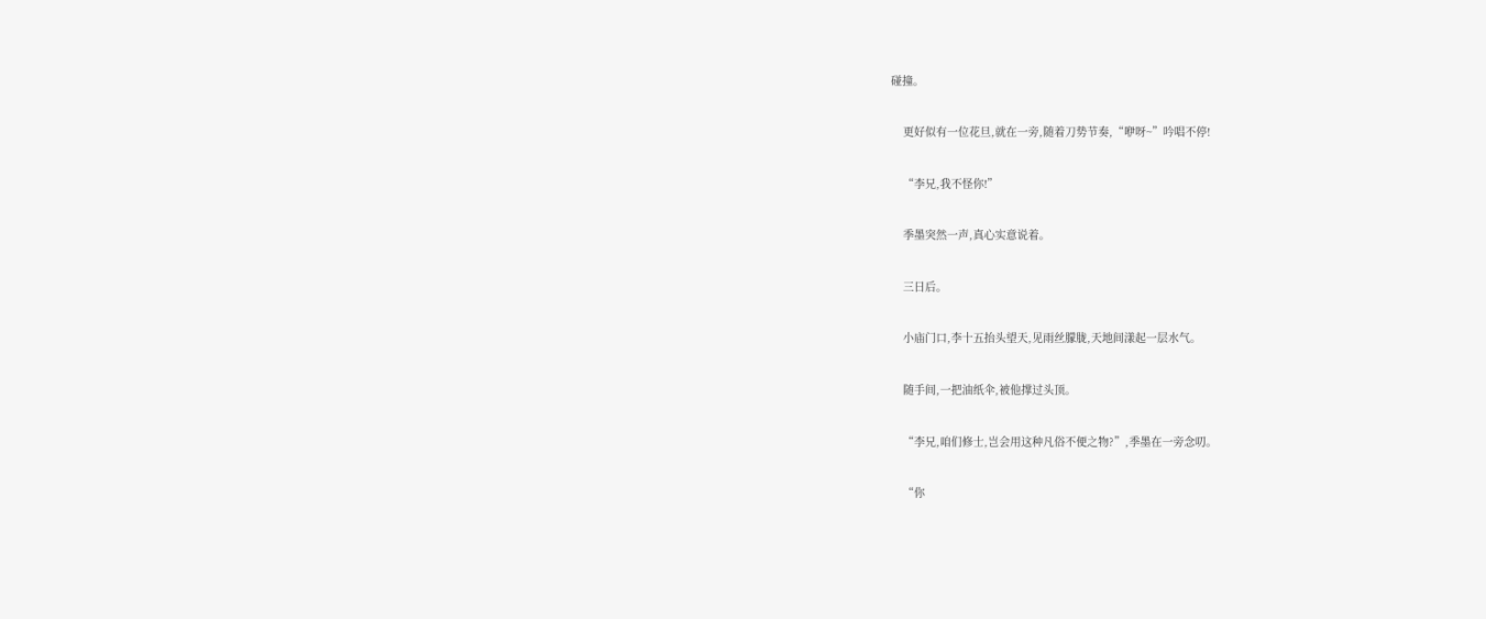碰撞。


    更好似有一位花旦,就在一旁,随着刀势节奏,“咿呀~”吟唱不停!


    “李兄,我不怪你!”


    季墨突然一声,真心实意说着。


    三日后。


    小庙门口,李十五抬头望天,见雨丝朦胧,天地间漾起一层水气。


    随手间,一把油纸伞,被他撑过头顶。


    “李兄,咱们修士,岂会用这种凡俗不便之物?”,季墨在一旁念叨。


    “你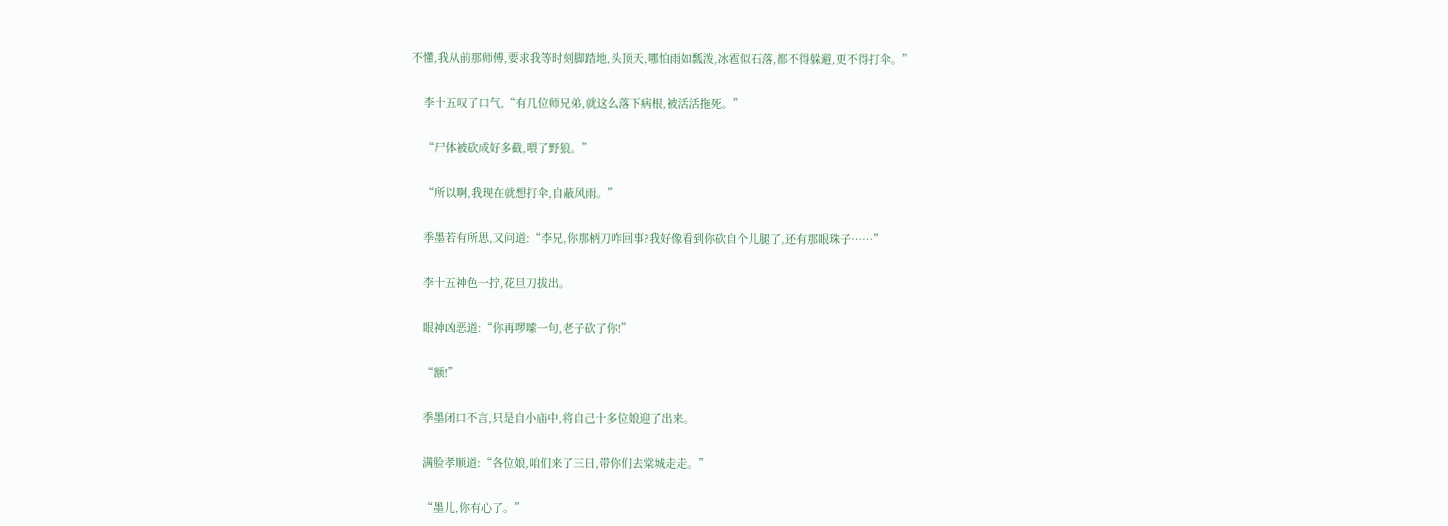不懂,我从前那师傅,要求我等时刻脚踏地,头顶天,哪怕雨如瓢泼,冰雹似石落,都不得躲避,更不得打伞。”


    李十五叹了口气,“有几位师兄弟,就这么落下病根,被活活拖死。”


    “尸体被砍成好多截,喂了野狼。”


    “所以啊,我现在就想打伞,自蔽风雨。”


    季墨若有所思,又问道:“李兄,你那柄刀咋回事?我好像看到你砍自个儿腿了,还有那眼珠子……”


    李十五神色一拧,花旦刀拔出。


    眼神凶恶道:“你再啰嗦一句,老子砍了你!”


    “额!”


    季墨闭口不言,只是自小庙中,将自己十多位娘迎了出来。


    满脸孝顺道:“各位娘,咱们来了三日,带你们去棠城走走。”


    “墨儿,你有心了。”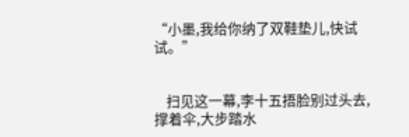“小墨,我给你纳了双鞋垫儿,快试试。”


    扫见这一幕,李十五捂脸别过头去,撑着伞,大步踏水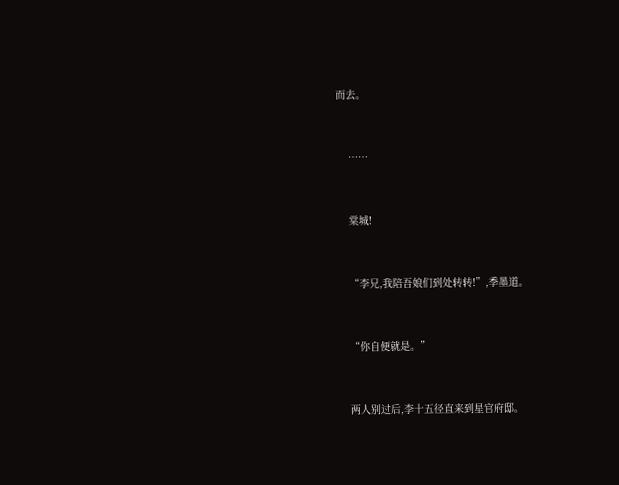而去。


    ……


    棠城!


    “李兄,我陪吾娘们到处转转!”,季墨道。


    “你自便就是。”


    两人别过后,李十五径直来到星官府邸。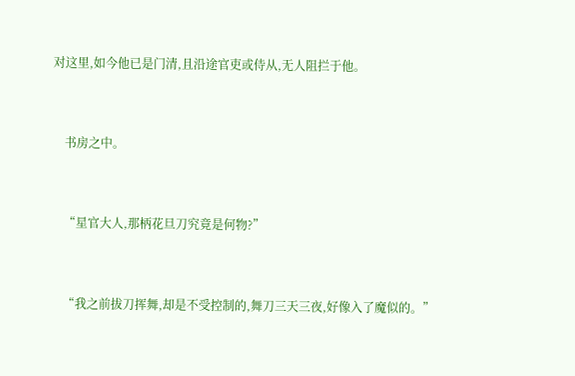对这里,如今他已是门清,且沿途官吏或侍从,无人阻拦于他。


    书房之中。


    “星官大人,那柄花旦刀究竟是何物?”


    “我之前拔刀挥舞,却是不受控制的,舞刀三天三夜,好像入了魔似的。”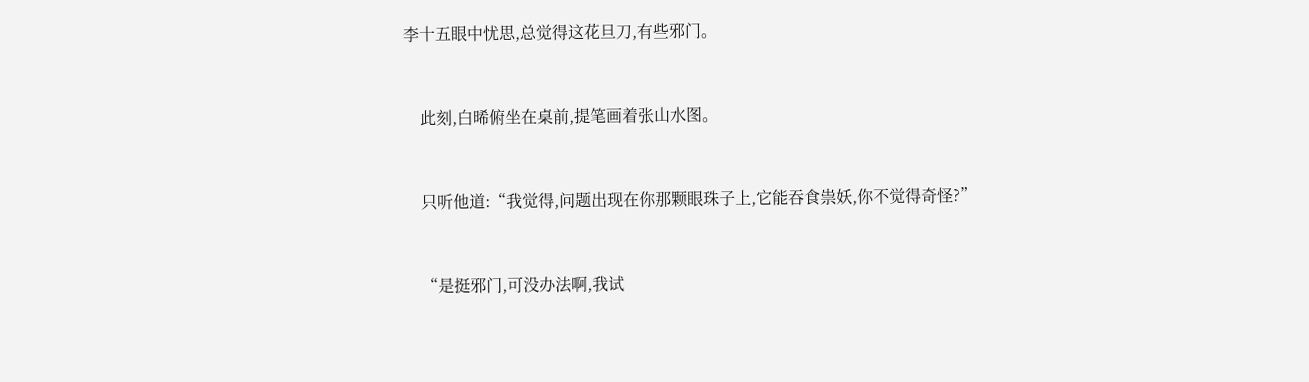李十五眼中忧思,总觉得这花旦刀,有些邪门。


    此刻,白晞俯坐在桌前,提笔画着张山水图。


    只听他道:“我觉得,问题出现在你那颗眼珠子上,它能吞食祟妖,你不觉得奇怪?”


    “是挺邪门,可没办法啊,我试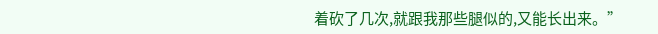着砍了几次,就跟我那些腿似的,又能长出来。”